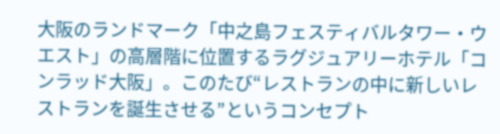大阪のランドマーク「中之島フェスティバルタワー・ウエスト」の高層階に位置するラグジュアリーホテル「コンラッド大阪」。このたび“レストランの中に新しいレストランを誕生させる”というコンセプト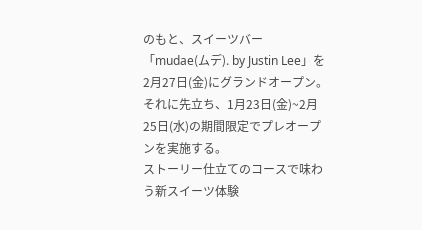のもと、スイーツバー「mudae(ムデ). by Justin Lee」を2月27日(金)にグランドオープン。それに先立ち、1月23日(金)~2月25日(水)の期間限定でプレオープンを実施する。
ストーリー仕立てのコースで味わう新スイーツ体験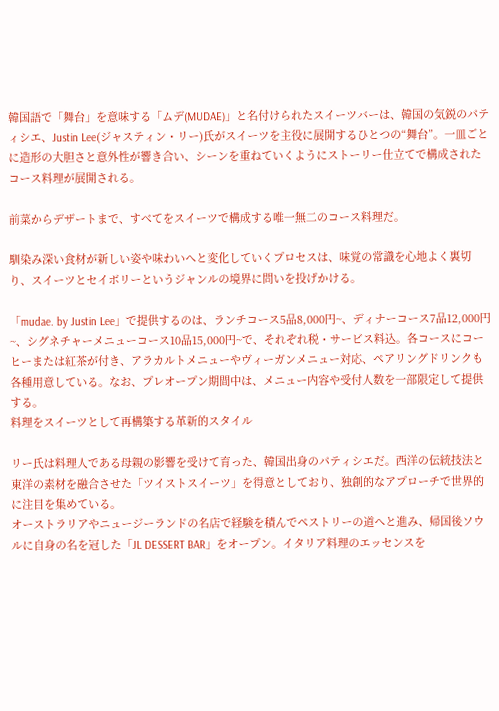韓国語で「舞台」を意味する「ムデ(MUDAE)」と名付けられたスイーツバーは、韓国の気鋭のパティシエ、Justin Lee(ジャスティン・リー)氏がスイーツを主役に展開するひとつの“舞台”。一皿ごとに造形の大胆さと意外性が響き合い、シーンを重ねていくようにストーリー仕立てで構成されたコース料理が展開される。

前菜からデザートまで、すべてをスイーツで構成する唯一無二のコース料理だ。

馴染み深い食材が新しい姿や味わいへと変化していくプロセスは、味覚の常識を心地よく裏切り、スイーツとセイボリーというジャンルの境界に問いを投げかける。

「mudae. by Justin Lee」で提供するのは、ランチコース5品8,000円~、ディナーコース7品12,000円~、シグネチャーメニューコース10品15,000円~で、それぞれ税・サービス料込。各コースにコーヒーまたは紅茶が付き、アラカルトメニューやヴィーガンメニュー対応、ペアリングドリンクも各種用意している。なお、プレオープン期間中は、メニュー内容や受付人数を一部限定して提供する。
料理をスイーツとして再構築する革新的スタイル

リー氏は料理人である母親の影響を受けて育った、韓国出身のパティシエだ。西洋の伝統技法と東洋の素材を融合させた「ツイストスイーツ」を得意としており、独創的なアプローチで世界的に注目を集めている。
オーストラリアやニュージーランドの名店で経験を積んでペストリーの道へと進み、帰国後ソウルに自身の名を冠した「JL DESSERT BAR」をオープン。イタリア料理のエッセンスを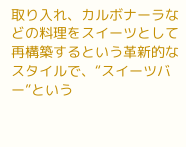取り入れ、カルボナーラなどの料理をスイーツとして再構築するという革新的なスタイルで、“スイーツバー”という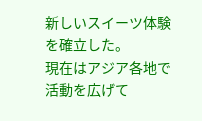新しいスイーツ体験を確立した。
現在はアジア各地で活動を広げて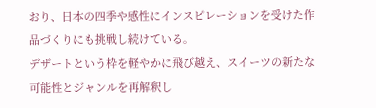おり、日本の四季や感性にインスピレーションを受けた作品づくりにも挑戦し続けている。
デザートという枠を軽やかに飛び越え、スイーツの新たな可能性とジャンルを再解釈し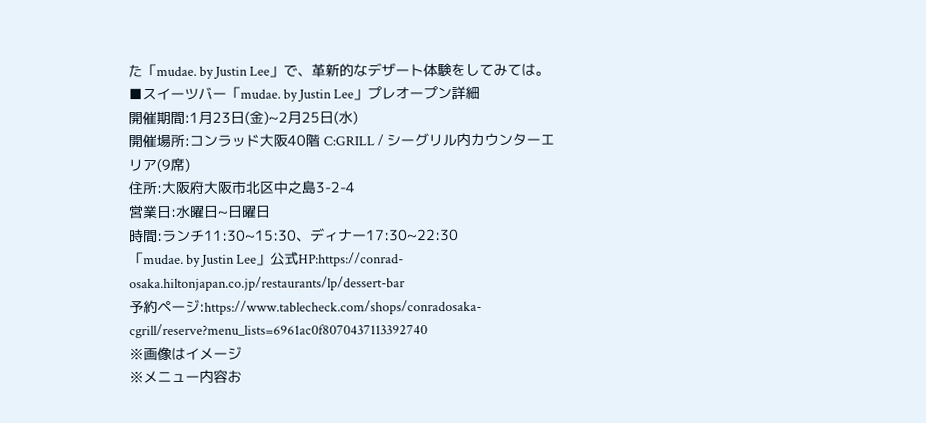た「mudae. by Justin Lee」で、革新的なデザート体験をしてみては。
■スイーツバー「mudae. by Justin Lee」プレオープン詳細
開催期間:1月23日(金)~2月25日(水)
開催場所:コンラッド大阪40階 C:GRILL / シーグリル内カウンターエリア(9席)
住所:大阪府大阪市北区中之島3-2-4
営業日:水曜日~日曜日
時間:ランチ11:30~15:30、ディナー17:30~22:30
「mudae. by Justin Lee」公式HP:https://conrad-osaka.hiltonjapan.co.jp/restaurants/lp/dessert-bar
予約ページ:https://www.tablecheck.com/shops/conradosaka-cgrill/reserve?menu_lists=6961ac0f8070437113392740
※画像はイメージ
※メニュー内容お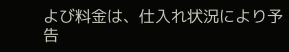よび料金は、仕入れ状況により予告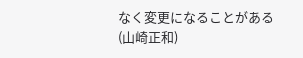なく変更になることがある
(山崎正和)